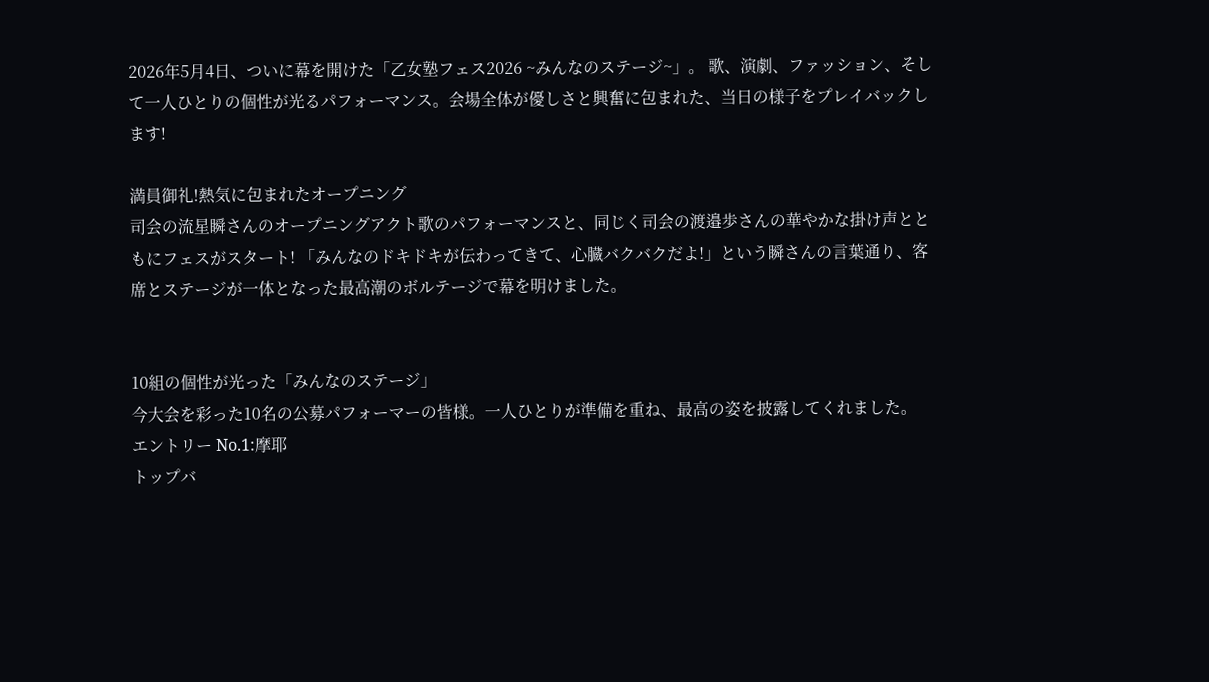2026年5月4日、ついに幕を開けた「乙女塾フェス2026 ~みんなのステージ~」。 歌、演劇、ファッション、そして一人ひとりの個性が光るパフォーマンス。会場全体が優しさと興奮に包まれた、当日の様子をプレイバックします!

満員御礼!熱気に包まれたオープニング
司会の流星瞬さんのオープニングアクト歌のパフォーマンスと、同じく司会の渡邉歩さんの華やかな掛け声とともにフェスがスタート! 「みんなのドキドキが伝わってきて、心臓バクバクだよ!」という瞬さんの言葉通り、客席とステージが一体となった最高潮のボルテージで幕を明けました。


10組の個性が光った「みんなのステージ」
今大会を彩った10名の公募パフォーマーの皆様。一人ひとりが準備を重ね、最高の姿を披露してくれました。
エントリー No.1:摩耶
トップバ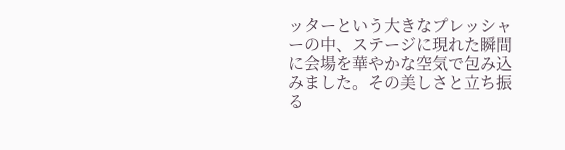ッターという大きなプレッシャーの中、ステージに現れた瞬間に会場を華やかな空気で包み込みました。その美しさと立ち振る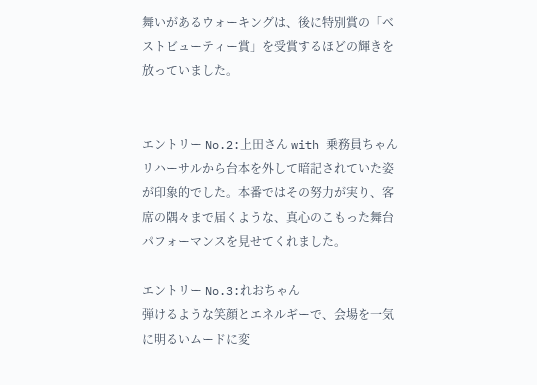舞いがあるウォーキングは、後に特別賞の「ベストビューティー賞」を受賞するほどの輝きを放っていました。


エントリー No.2:上田さん with 乗務員ちゃん
リハーサルから台本を外して暗記されていた姿が印象的でした。本番ではその努力が実り、客席の隅々まで届くような、真心のこもった舞台パフォーマンスを見せてくれました。

エントリー No.3:れおちゃん
弾けるような笑顔とエネルギーで、会場を一気に明るいムードに変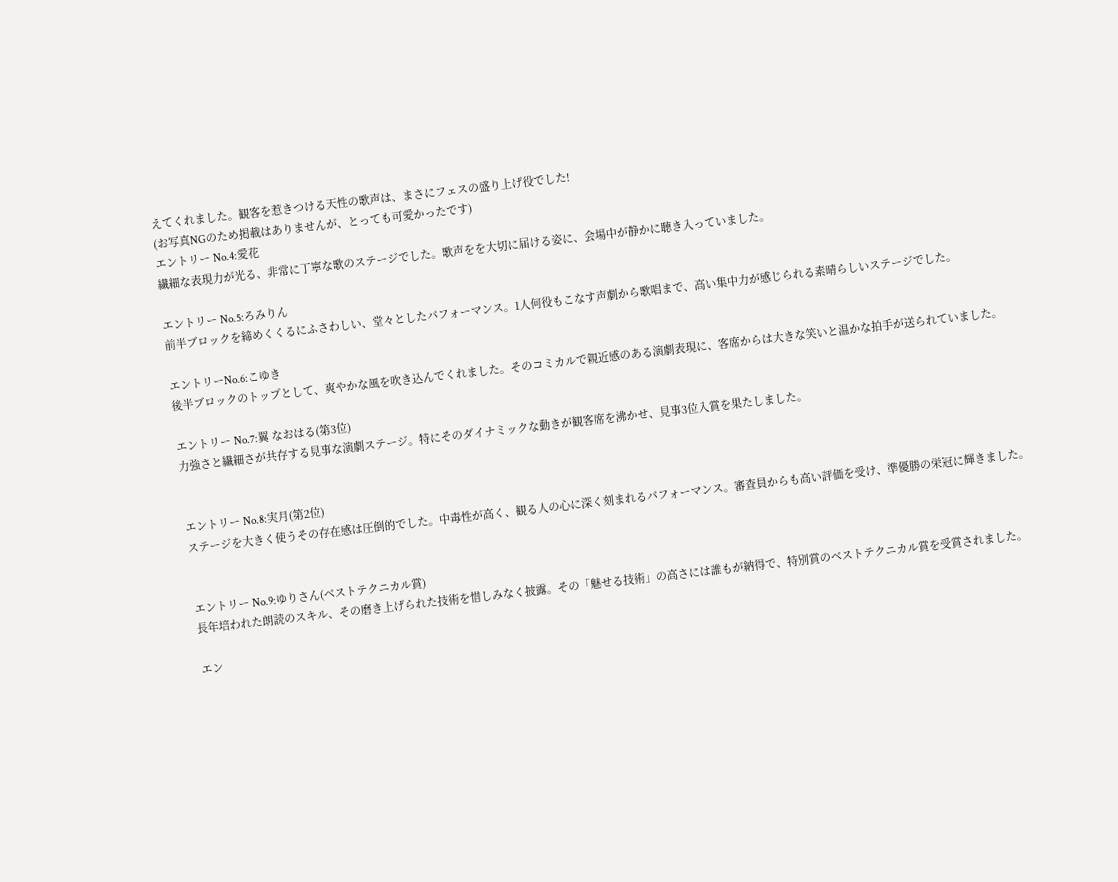えてくれました。観客を惹きつける天性の歌声は、まさにフェスの盛り上げ役でした!
(お写真NGのため掲載はありませんが、とっても可愛かったです)
エントリー No.4:愛花
繊細な表現力が光る、非常に丁寧な歌のステージでした。歌声をを大切に届ける姿に、会場中が静かに聴き入っていました。

エントリー No.5:ろみりん
前半ブロックを締めくくるにふさわしい、堂々としたパフォーマンス。1人何役もこなす声劇から歌唱まで、高い集中力が感じられる素晴らしいステージでした。

エントリーNo.6:こゆき
後半ブロックのトップとして、爽やかな風を吹き込んでくれました。そのコミカルで親近感のある演劇表現に、客席からは大きな笑いと温かな拍手が送られていました。

エントリー No.7:翼 なおはる(第3位)
力強さと繊細さが共存する見事な演劇ステージ。特にそのダイナミックな動きが観客席を沸かせ、見事3位入賞を果たしました。


エントリー No.8:実月(第2位)
ステージを大きく使うその存在感は圧倒的でした。中毒性が高く、観る人の心に深く刻まれるパフォーマンス。審査員からも高い評価を受け、準優勝の栄冠に輝きました。


エントリー No.9:ゆりさん(ベストテクニカル賞)
長年培われた朗読のスキル、その磨き上げられた技術を惜しみなく披露。その「魅せる技術」の高さには誰もが納得で、特別賞のベストテクニカル賞を受賞されました。

エン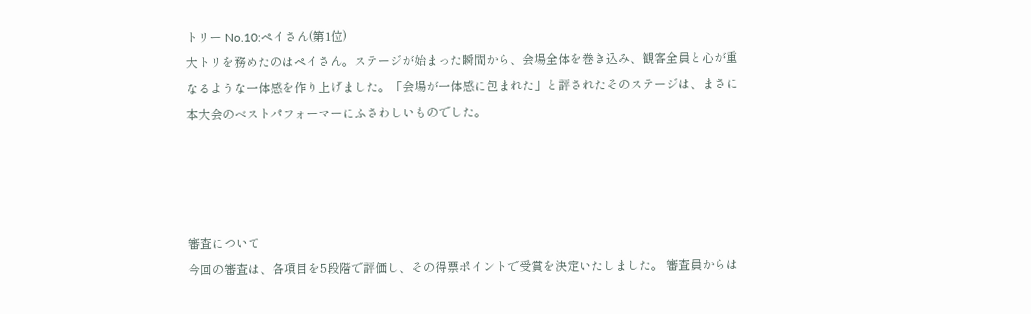トリー No.10:ペイさん(第1位)
大トリを務めたのはペイさん。ステージが始まった瞬間から、会場全体を巻き込み、観客全員と心が重なるような一体感を作り上げました。「会場が一体感に包まれた」と評されたそのステージは、まさに本大会のベストパフォーマーにふさわしいものでした。




審査について
今回の審査は、各項目を5段階で評価し、その得票ポイントで受賞を決定いたしました。 審査員からは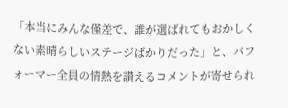「本当にみんな僅差で、誰が選ばれてもおかしくない素晴らしいステージばかりだった」と、パフォーマー全員の情熱を讃えるコメントが寄せられ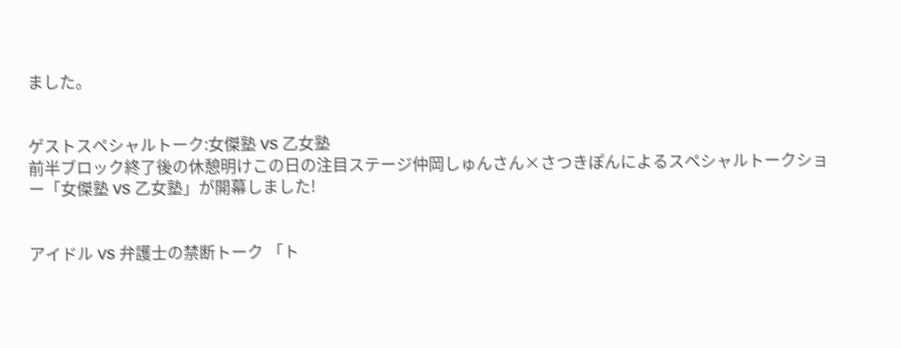ました。


ゲストスペシャルトーク:女傑塾 VS 乙女塾
前半ブロック終了後の休憩明けこの日の注目ステージ仲岡しゅんさん×さつきぽんによるスペシャルトークショー「女傑塾 VS 乙女塾」が開幕しました!


アイドル VS 弁護士の禁断トーク 「ト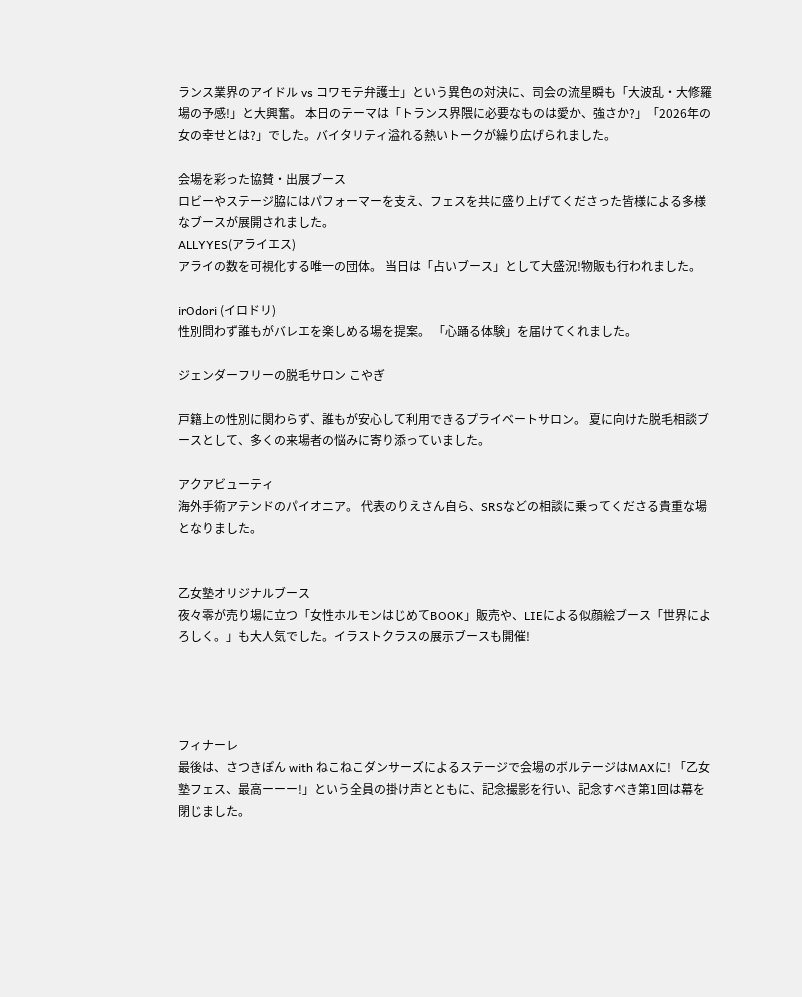ランス業界のアイドル vs コワモテ弁護士」という異色の対決に、司会の流星瞬も「大波乱・大修羅場の予感!」と大興奮。 本日のテーマは「トランス界隈に必要なものは愛か、強さか?」「2026年の女の幸せとは?」でした。バイタリティ溢れる熱いトークが繰り広げられました。

会場を彩った協賛・出展ブース
ロビーやステージ脇にはパフォーマーを支え、フェスを共に盛り上げてくださった皆様による多様なブースが展開されました。
ALLYYES(アライエス)
アライの数を可視化する唯一の団体。 当日は「占いブース」として大盛況!物販も行われました。

irOdori (イロドリ)
性別問わず誰もがバレエを楽しめる場を提案。 「心踊る体験」を届けてくれました。

ジェンダーフリーの脱毛サロン こやぎ

戸籍上の性別に関わらず、誰もが安心して利用できるプライベートサロン。 夏に向けた脱毛相談ブースとして、多くの来場者の悩みに寄り添っていました。

アクアビューティ
海外手術アテンドのパイオニア。 代表のりえさん自ら、SRSなどの相談に乗ってくださる貴重な場となりました。


乙女塾オリジナルブース
夜々零が売り場に立つ「女性ホルモンはじめてBOOK」販売や、LIEによる似顔絵ブース「世界によろしく。」も大人気でした。イラストクラスの展示ブースも開催!




フィナーレ
最後は、さつきぽん with ねこねこダンサーズによるステージで会場のボルテージはMAXに! 「乙女塾フェス、最高ーーー!」という全員の掛け声とともに、記念撮影を行い、記念すべき第1回は幕を閉じました。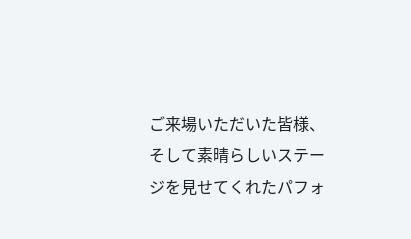ご来場いただいた皆様、そして素晴らしいステージを見せてくれたパフォ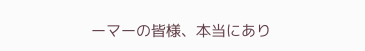ーマーの皆様、本当にあり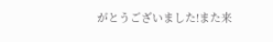がとうございました!また来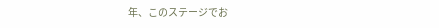年、このステージでお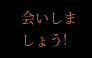会いしましょう!